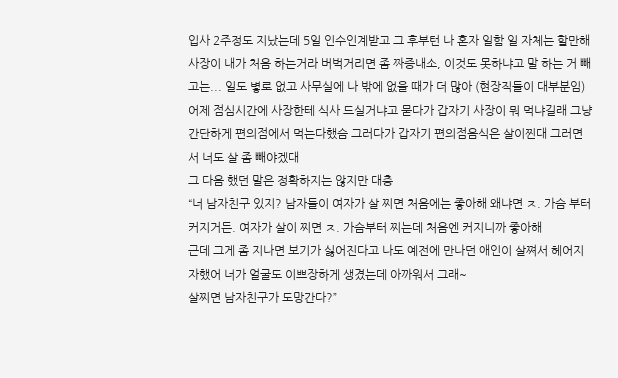입사 2주정도 지났는데 5일 인수인계받고 그 후부턴 나 혼자 일함 일 자체는 할만해 사장이 내가 처음 하는거라 버벅거리면 좀 짜증내소, 이것도 못하냐고 말 하는 거 빼고는... 일도 볗로 없고 사무실에 나 밖에 없을 때가 더 많아 (현장직들이 대부분임)
어제 점심시간에 사장한테 식사 드실거냐고 묻다가 갑자기 사장이 뭐 먹냐길래 그냥 간단하게 편의점에서 먹는다했슴 그러다가 갑자기 편의점음식은 살이찐대 그러면서 너도 살 좀 빼야겠대
그 다음 했던 말은 정확하지는 않지만 대충
“너 남자친구 있지? 남자들이 여자가 살 찌면 처음에는 좋아해 왜냐면 ㅈ. 가슴 부터 커지거든. 여자가 살이 찌면 ㅈ. 가슴부터 찌는데 처음엔 커지니까 좋아해
근데 그게 좀 지나면 보기가 싫어진다고 나도 예전에 만나던 애인이 살쪄서 헤어지자했어 너가 얼굴도 이쁘장하게 생겼는데 아까워서 그래~
살찌면 남자친구가 도망간다?”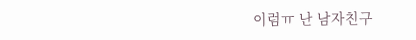이럼ㅠ 난 남자친구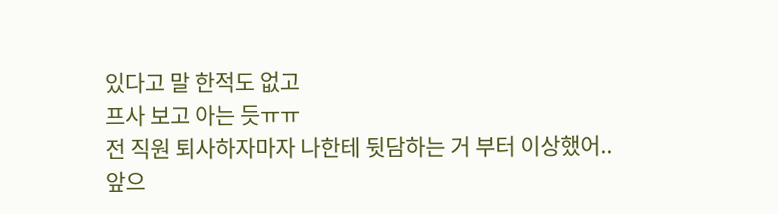있다고 말 한적도 없고
프사 보고 아는 듯ㅠㅠ
전 직원 퇴사하자마자 나한테 뒷담하는 거 부터 이상했어..
앞으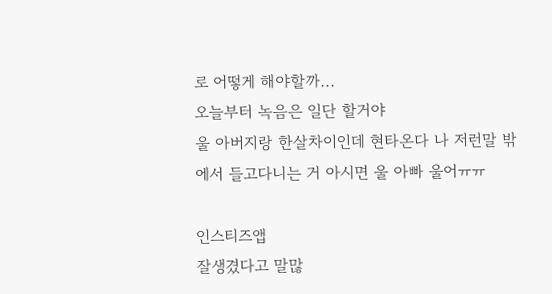로 어떻게 해야할까...
오늘부터 녹음은 일단 할거야
울 아버지랑 한살차이인데 현타온다 나 저런말 밖에서 들고다니는 거 아시면 울 아빠 울어ㅠㅠ

인스티즈앱
잘생겼다고 말많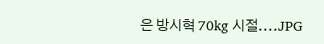은 방시혁 70kg 시절....JPG